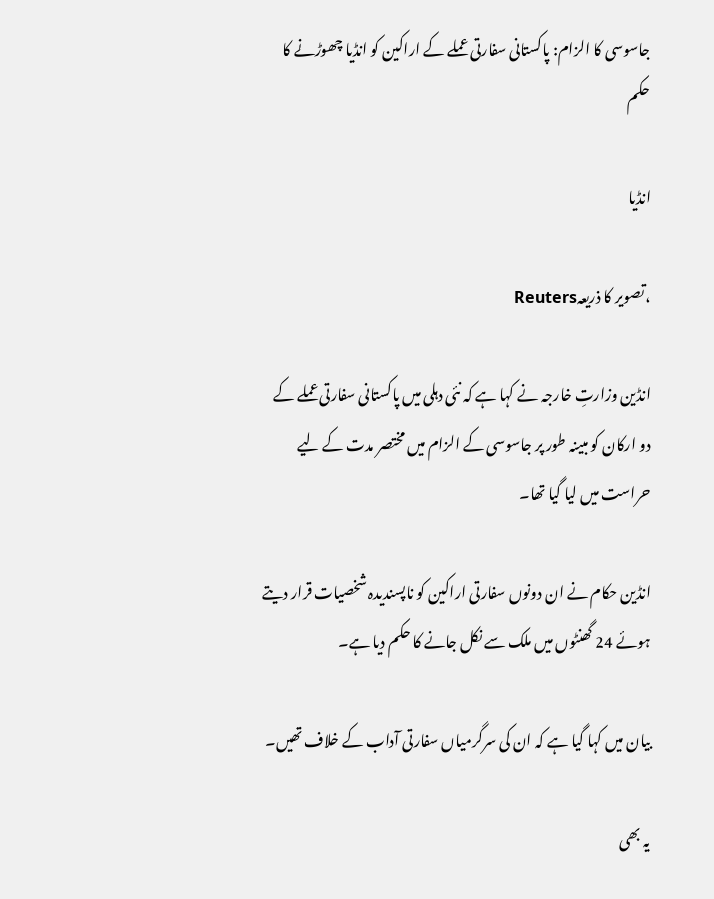جاسوسی کا الزام: پاکستانی سفارتی عملے کے اراکین کو انڈیا چھوڑنے کا حکم

انڈیا

،تصویر کا ذریعہReuters

انڈین وزارتِ خارجہ نے کہا ہے کہ نئی دہلی میں پاکستانی سفارتی عملے کے دو ارکان کو مبینہ طور پر جاسوسی کے الزام میں مختصر مدت کے لیے حراست میں لیا گیا تھا۔

انڈین حکام نے ان دونوں سفارتی اراکین کو ناپسندیدہ شخصیات قرار دیتے ہوئے 24 گھنٹوں میں ملک سے نکل جانے کا حکم دیا ہے۔

بیان میں کہا گیا ہے کہ ان کی سرگرمیاں سفارتی آداب کے خلاف تھیں۔

یہ بھی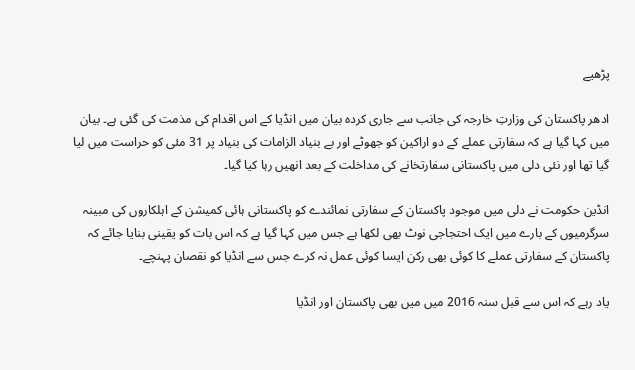پڑھیے

ادھر پاکستان کی وزارتِ خارجہ کی جانب سے جاری کردہ بیان میں انڈیا کے اس اقدام کی مذمت کی گئی ہے۔ بیان میں کہا گیا ہے کہ سفارتی عملے کے دو اراکین کو جھوٹے اور بے بنیاد الزامات کی بنیاد پر 31 مئی کو حراست میں لیا گیا تھا اور نئی دلی میں پاکستانی سفارتخانے کی مداخلت کے بعد انھیں رہا کیا گیا۔

انڈین حکومت نے دلی میں موجود پاکستان کے سفارتی نمائندے کو پاکستانی ہائی کمیشن کے اہلکاروں کی مبینہ سرگرمیوں کے بارے میں ایک احتجاجی نوٹ بھی لکھا ہے جس میں کہا گیا ہے کہ اس بات کو یقینی بنایا جائے کہ پاکستان کے سفارتی عملے کا کوئی بھی رکن ایسا کوئی عمل نہ کرے جس سے انڈیا کو نقصان پہنچے۔

یاد رہے کہ اس سے قبل سنہ 2016 میں میں بھی پاکستان اور انڈیا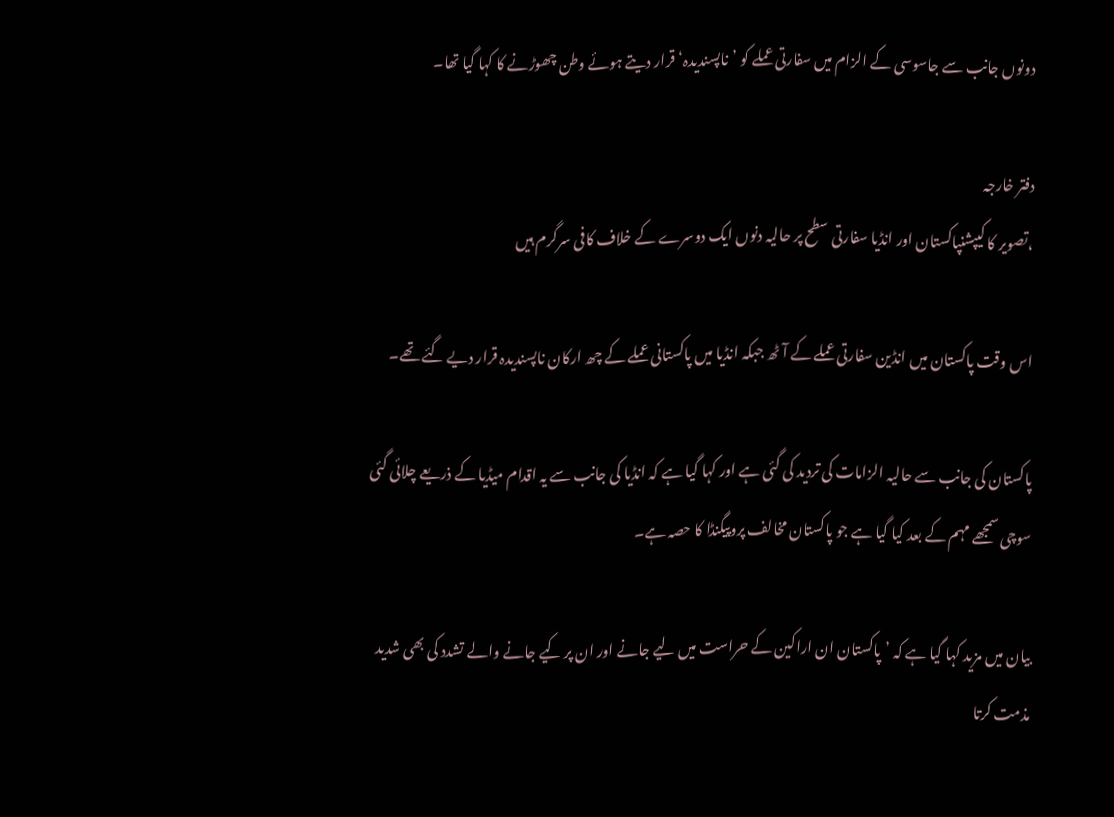دونوں جانب سے جاسوسی کے الزام میں سفارتی عملے کو ’ناپسندیدہ‘ قرار دیتے ہوئے وطن چھوڑنے کا کہا گیا تھا۔

دفتر خارجہ
،تصویر کا کیپشنپاکستان اور انڈیا سفارتی سطح پر حالیہ دنوں ایک دوسرے کے خلاف کافی سرگرم ہیں

اس وقت پاکستان میں انڈین سفارتی عملے کے آٹھ جبکہ انڈیا میں پاکستانی عملے کے چھ ارکان ناپسندیدہ قرار دیے گئے تھے۔

پاکستان کی جانب سے حالیہ الزامات کی تردید کی گئی ہے اور کہا گیا ہے کہ انڈیا کی جانب سے یہ اقدام میڈیا کے ذریعے چلائی گئی سوچی سمجھے مہم کے بعد کیا گیا ہے جو پاکستان مخالف پروپیگنڈا کا حصہ ہے۔

بیان میں مزید کہا گیا ہے کہ ’پاکستان ان اراکین کے حراست میں لیے جانے اور ان پر کیے جانے والے تشدد کی بھی شدید مذمت کرتا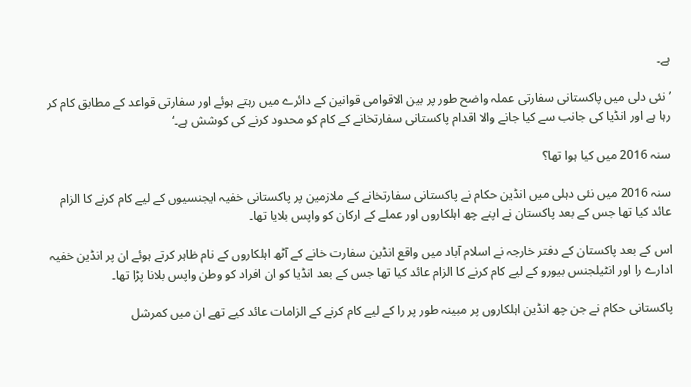ہے۔

’نئی دلی میں پاکستانی سفارتی عملہ واضح طور پر بین الاقوامی قوانین کے دائرے میں رہتے ہوئے اور سفارتی قواعد کے مطابق کام کر رہا ہے اور انڈیا کی جانب سے کیا جانے والا اقدام پاکستانی سفارتخانے کے کام کو محدود کرنے کی کوشش ہے۔‘

سنہ 2016 میں کیا ہوا تھا؟

سنہ 2016 میں نئی دہلی میں انڈین حکام نے پاکستانی سفارتخانے کے ملازمین پر پاکستانی خفیہ ایجنسیوں کے لیے کام کرنے کا الزام عائد کیا تھا جس کے بعد پاکستان نے اپنے چھ اہلکاروں اور عملے کے ارکان کو واپس بلایا تھا۔

اس کے بعد پاکستان کے دفتر خارجہ نے اسلام آباد میں واقع انڈین سفارت خانے کے آٹھ اہلکاروں کے نام ظاہر کرتے ہوئے ان پر انڈین خفیہ ادارے را اور انٹیلجنس بیورو کے لیے کام کرنے کا الزام عائد کیا تھا جس کے بعد انڈیا کو ان افراد کو وطن واپس بلانا پڑا تھا۔

پاکستانی حکام نے جن چھ انڈین اہلکاروں پر مبینہ طور پر را کے لیے کام کرنے کے الزامات عائد کیے تھے ان میں کمرشل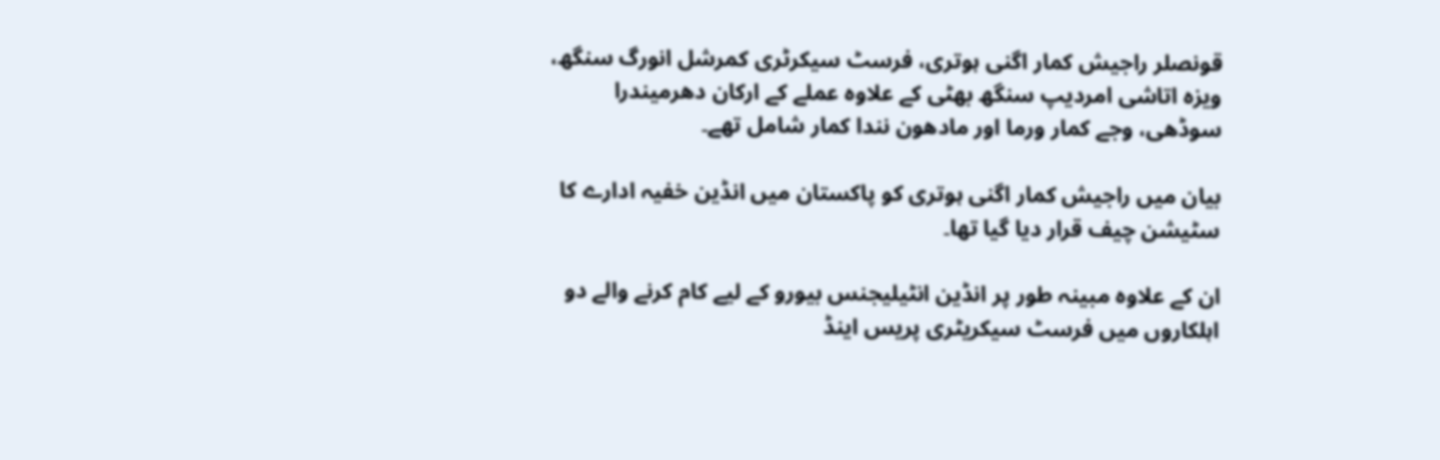قونصلر راجیش کمار اگنی ہوتری، فرسٹ سیکرٹری کمرشل انورگ سنگھ، ویزہ اتاشی امردیپ سنگھ بھٹی کے علاوہ عملے کے ارکان دھرمیندرا سوڈھی، وجے کمار ورما اور مادھون نندا کمار شامل تھے۔

بیان میں راجیش کمار اگنی ہوتری کو پاکستان میں انڈین خفیہ ادارے کا سٹیشن چیف قرار دیا گیا تھا۔

ان کے علاوہ مبینہ طور پر انڈین انٹیلیجنس بیورو کے لیے کام کرنے والے دو اہلکاروں میں فرسٹ سیکریٹری پریس اینڈ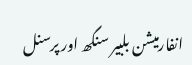انفارمیشن بلبیر سنگھ اور پرسنل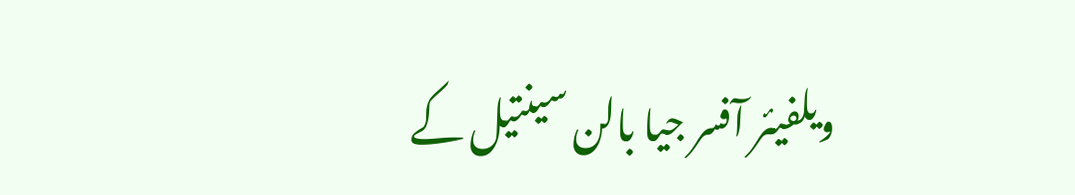ویلفیئر آفسر جیا بالن سینتیل کے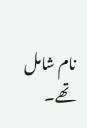نام شامل تھے۔